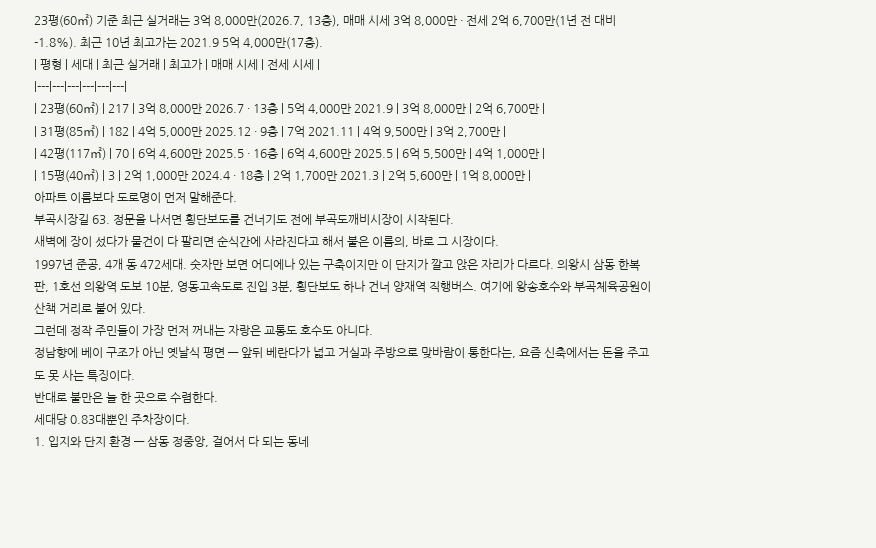23평(60㎡) 기준 최근 실거래는 3억 8,000만(2026.7, 13층), 매매 시세 3억 8,000만 · 전세 2억 6,700만(1년 전 대비 -1.8%). 최근 10년 최고가는 2021.9 5억 4,000만(17층).
| 평형 | 세대 | 최근 실거래 | 최고가 | 매매 시세 | 전세 시세 |
|---|---|---|---|---|---|
| 23평(60㎡) | 217 | 3억 8,000만 2026.7 · 13층 | 5억 4,000만 2021.9 | 3억 8,000만 | 2억 6,700만 |
| 31평(85㎡) | 182 | 4억 5,000만 2025.12 · 9층 | 7억 2021.11 | 4억 9,500만 | 3억 2,700만 |
| 42평(117㎡) | 70 | 6억 4,600만 2025.5 · 16층 | 6억 4,600만 2025.5 | 6억 5,500만 | 4억 1,000만 |
| 15평(40㎡) | 3 | 2억 1,000만 2024.4 · 18층 | 2억 1,700만 2021.3 | 2억 5,600만 | 1억 8,000만 |
아파트 이름보다 도로명이 먼저 말해준다.
부곡시장길 63. 정문을 나서면 횡단보도를 건너기도 전에 부곡도깨비시장이 시작된다.
새벽에 장이 섰다가 물건이 다 팔리면 순식간에 사라진다고 해서 붙은 이름의, 바로 그 시장이다.
1997년 준공, 4개 동 472세대. 숫자만 보면 어디에나 있는 구축이지만 이 단지가 깔고 앉은 자리가 다르다. 의왕시 삼동 한복판, 1호선 의왕역 도보 10분, 영동고속도로 진입 3분, 횡단보도 하나 건너 양재역 직행버스. 여기에 왕송호수와 부곡체육공원이 산책 거리로 붙어 있다.
그런데 정작 주민들이 가장 먼저 꺼내는 자랑은 교통도 호수도 아니다.
정남향에 베이 구조가 아닌 옛날식 평면 — 앞뒤 베란다가 넓고 거실과 주방으로 맞바람이 통한다는, 요즘 신축에서는 돈을 주고도 못 사는 특징이다.
반대로 불만은 늘 한 곳으로 수렴한다.
세대당 0.83대뿐인 주차장이다.
1. 입지와 단지 환경 — 삼동 정중앙, 걸어서 다 되는 동네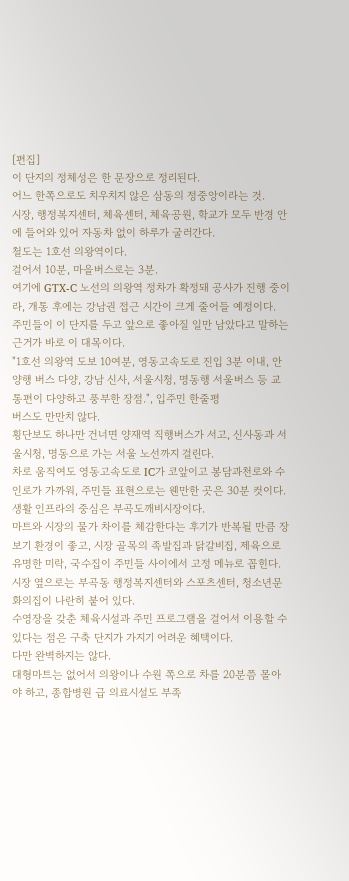[편집]
이 단지의 정체성은 한 문장으로 정리된다.
어느 한쪽으로도 치우치지 않은 삼동의 정중앙이라는 것.
시장, 행정복지센터, 체육센터, 체육공원, 학교가 모두 반경 안에 들어와 있어 자동차 없이 하루가 굴러간다.
철도는 1호선 의왕역이다.
걸어서 10분, 마을버스로는 3분.
여기에 GTX-C 노선의 의왕역 정차가 확정돼 공사가 진행 중이라, 개통 후에는 강남권 접근 시간이 크게 줄어들 예정이다.
주민들이 이 단지를 두고 앞으로 좋아질 일만 남았다고 말하는 근거가 바로 이 대목이다.
"1호선 의왕역 도보 10여분, 영동고속도로 진입 3분 이내, 안양행 버스 다양, 강남 신사, 서울시청, 명동행 서울버스 등 교통편이 다양하고 풍부한 장점.", 입주민 한줄평
버스도 만만치 않다.
횡단보도 하나만 건너면 양재역 직행버스가 서고, 신사동과 서울시청, 명동으로 가는 서울 노선까지 걸린다.
차로 움직여도 영동고속도로 IC가 코앞이고 봉담과천로와 수인로가 가까워, 주민들 표현으로는 웬만한 곳은 30분 컷이다.
생활 인프라의 중심은 부곡도깨비시장이다.
마트와 시장의 물가 차이를 체감한다는 후기가 반복될 만큼 장보기 환경이 좋고, 시장 골목의 족발집과 닭갈비집, 제육으로 유명한 미락, 국수집이 주민들 사이에서 고정 메뉴로 꼽힌다.
시장 옆으로는 부곡동 행정복지센터와 스포츠센터, 청소년문화의집이 나란히 붙어 있다.
수영장을 갖춘 체육시설과 주민 프로그램을 걸어서 이용할 수 있다는 점은 구축 단지가 가지기 어려운 혜택이다.
다만 완벽하지는 않다.
대형마트는 없어서 의왕이나 수원 쪽으로 차를 20분쯤 몰아야 하고, 종합병원 급 의료시설도 부족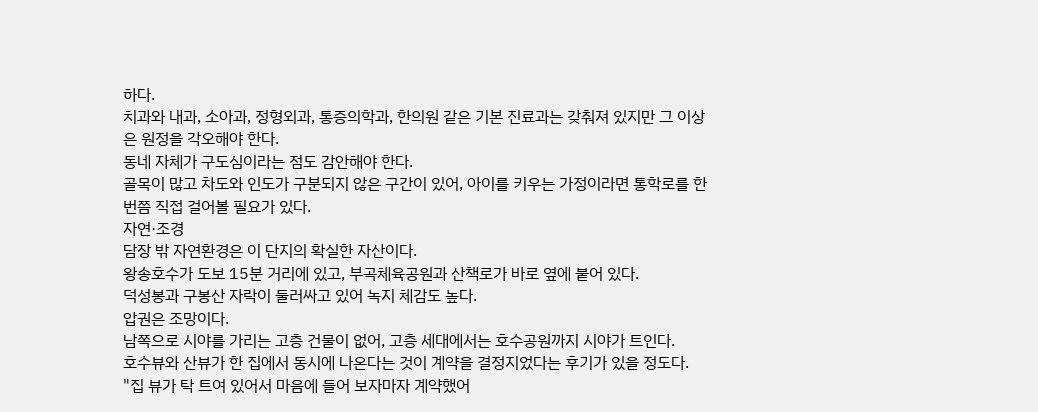하다.
치과와 내과, 소아과, 정형외과, 통증의학과, 한의원 같은 기본 진료과는 갖춰져 있지만 그 이상은 원정을 각오해야 한다.
동네 자체가 구도심이라는 점도 감안해야 한다.
골목이 많고 차도와 인도가 구분되지 않은 구간이 있어, 아이를 키우는 가정이라면 통학로를 한 번쯤 직접 걸어볼 필요가 있다.
자연·조경
담장 밖 자연환경은 이 단지의 확실한 자산이다.
왕송호수가 도보 15분 거리에 있고, 부곡체육공원과 산책로가 바로 옆에 붙어 있다.
덕성봉과 구봉산 자락이 둘러싸고 있어 녹지 체감도 높다.
압권은 조망이다.
남쪽으로 시야를 가리는 고층 건물이 없어, 고층 세대에서는 호수공원까지 시야가 트인다.
호수뷰와 산뷰가 한 집에서 동시에 나온다는 것이 계약을 결정지었다는 후기가 있을 정도다.
"집 뷰가 탁 트여 있어서 마음에 들어 보자마자 계약했어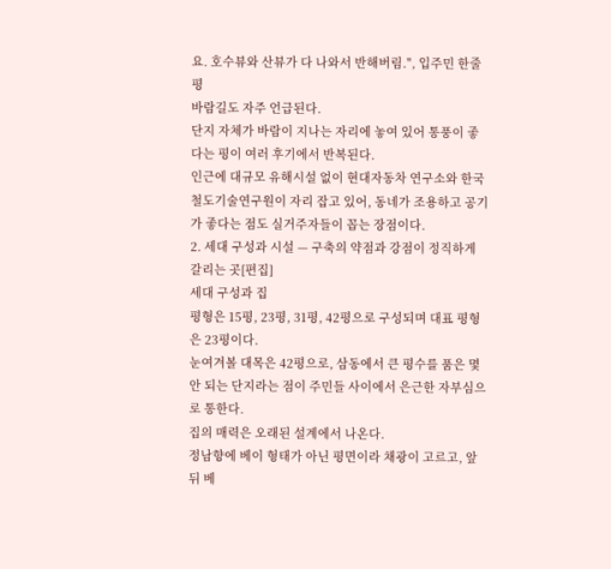요. 호수뷰와 산뷰가 다 나와서 반해버림.", 입주민 한줄평
바람길도 자주 언급된다.
단지 자체가 바람이 지나는 자리에 놓여 있어 통풍이 좋다는 평이 여러 후기에서 반복된다.
인근에 대규모 유해시설 없이 현대자동차 연구소와 한국철도기술연구원이 자리 잡고 있어, 동네가 조용하고 공기가 좋다는 점도 실거주자들이 꼽는 장점이다.
2. 세대 구성과 시설 — 구축의 약점과 강점이 정직하게 갈리는 곳[편집]
세대 구성과 집
평형은 15평, 23평, 31평, 42평으로 구성되며 대표 평형은 23평이다.
눈여겨볼 대목은 42평으로, 삼동에서 큰 평수를 품은 몇 안 되는 단지라는 점이 주민들 사이에서 은근한 자부심으로 통한다.
집의 매력은 오래된 설계에서 나온다.
정남향에 베이 형태가 아닌 평면이라 채광이 고르고, 앞뒤 베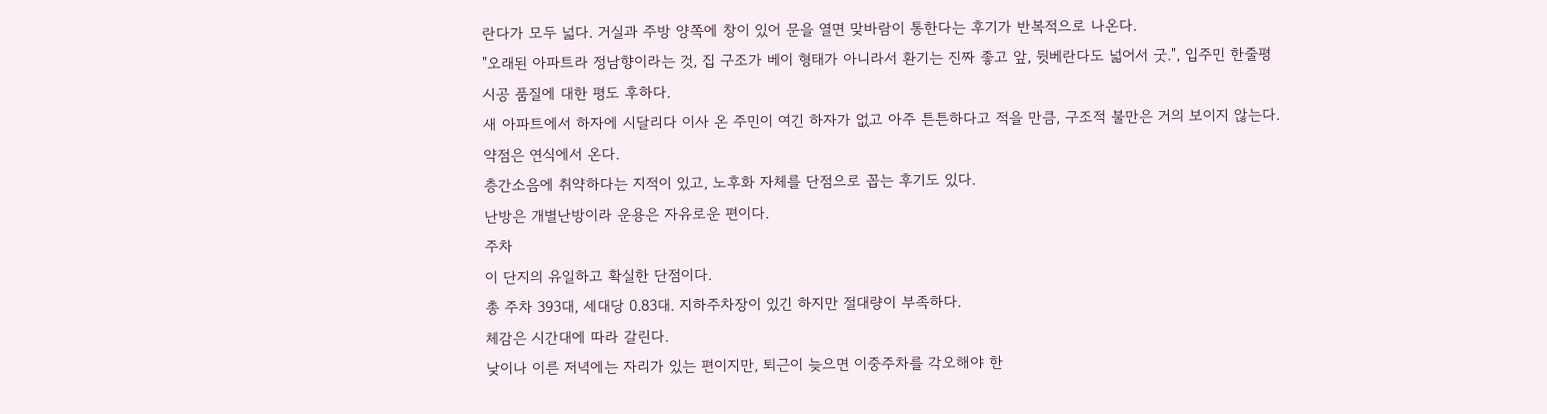란다가 모두 넓다. 거실과 주방 양쪽에 창이 있어 문을 열면 맞바람이 통한다는 후기가 반복적으로 나온다.
"오래된 아파트라 정남향이라는 것, 집 구조가 베이 형태가 아니라서 환기는 진짜 좋고 앞, 뒷베란다도 넓어서 굿.", 입주민 한줄평
시공 품질에 대한 평도 후하다.
새 아파트에서 하자에 시달리다 이사 온 주민이 여긴 하자가 없고 아주 튼튼하다고 적을 만큼, 구조적 불만은 거의 보이지 않는다.
약점은 연식에서 온다.
층간소음에 취약하다는 지적이 있고, 노후화 자체를 단점으로 꼽는 후기도 있다.
난방은 개별난방이라 운용은 자유로운 편이다.
주차
이 단지의 유일하고 확실한 단점이다.
총 주차 393대, 세대당 0.83대. 지하주차장이 있긴 하지만 절대량이 부족하다.
체감은 시간대에 따라 갈린다.
낮이나 이른 저녁에는 자리가 있는 편이지만, 퇴근이 늦으면 이중주차를 각오해야 한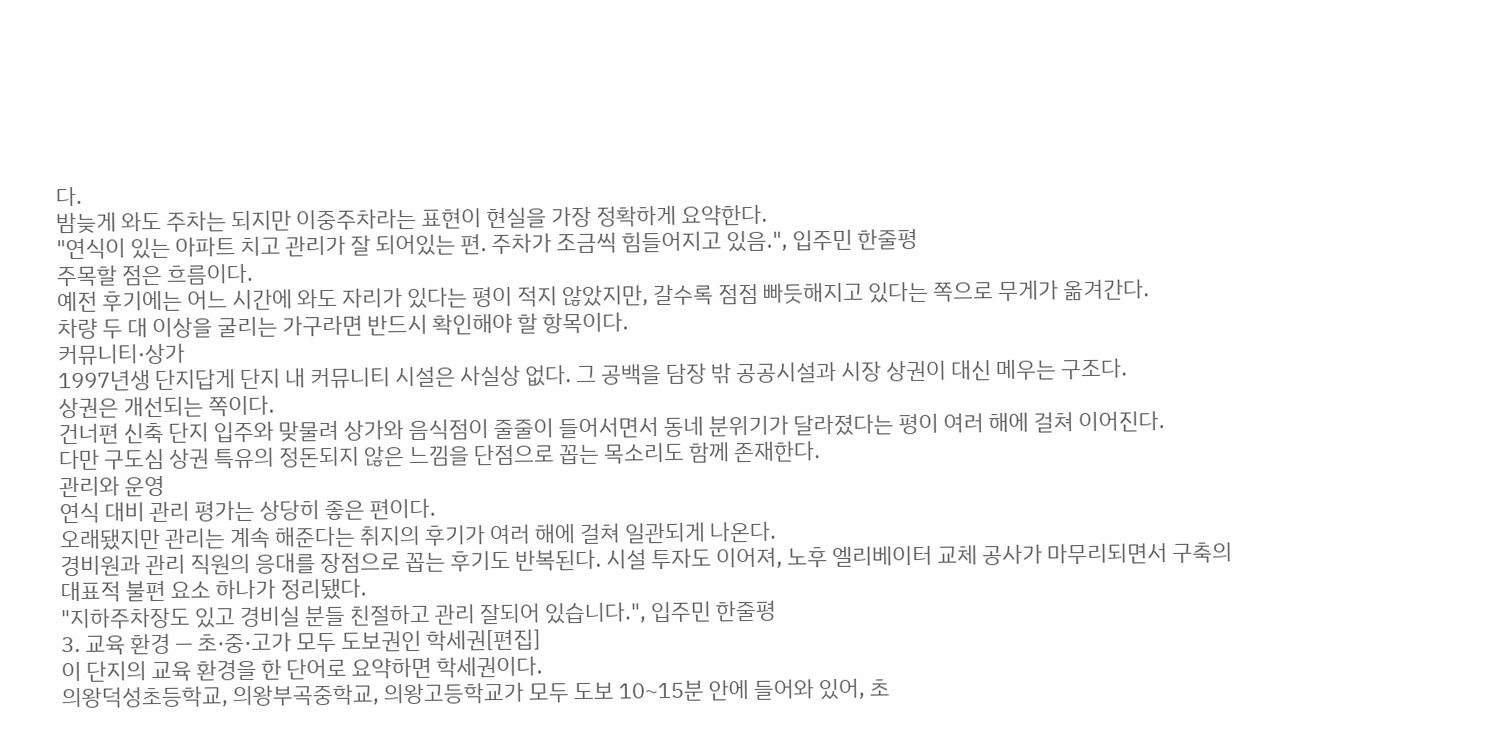다.
밤늦게 와도 주차는 되지만 이중주차라는 표현이 현실을 가장 정확하게 요약한다.
"연식이 있는 아파트 치고 관리가 잘 되어있는 편. 주차가 조금씩 힘들어지고 있음.", 입주민 한줄평
주목할 점은 흐름이다.
예전 후기에는 어느 시간에 와도 자리가 있다는 평이 적지 않았지만, 갈수록 점점 빠듯해지고 있다는 쪽으로 무게가 옮겨간다.
차량 두 대 이상을 굴리는 가구라면 반드시 확인해야 할 항목이다.
커뮤니티·상가
1997년생 단지답게 단지 내 커뮤니티 시설은 사실상 없다. 그 공백을 담장 밖 공공시설과 시장 상권이 대신 메우는 구조다.
상권은 개선되는 쪽이다.
건너편 신축 단지 입주와 맞물려 상가와 음식점이 줄줄이 들어서면서 동네 분위기가 달라졌다는 평이 여러 해에 걸쳐 이어진다.
다만 구도심 상권 특유의 정돈되지 않은 느낌을 단점으로 꼽는 목소리도 함께 존재한다.
관리와 운영
연식 대비 관리 평가는 상당히 좋은 편이다.
오래됐지만 관리는 계속 해준다는 취지의 후기가 여러 해에 걸쳐 일관되게 나온다.
경비원과 관리 직원의 응대를 장점으로 꼽는 후기도 반복된다. 시설 투자도 이어져, 노후 엘리베이터 교체 공사가 마무리되면서 구축의 대표적 불편 요소 하나가 정리됐다.
"지하주차장도 있고 경비실 분들 친절하고 관리 잘되어 있습니다.", 입주민 한줄평
3. 교육 환경 — 초·중·고가 모두 도보권인 학세권[편집]
이 단지의 교육 환경을 한 단어로 요약하면 학세권이다.
의왕덕성초등학교, 의왕부곡중학교, 의왕고등학교가 모두 도보 10~15분 안에 들어와 있어, 초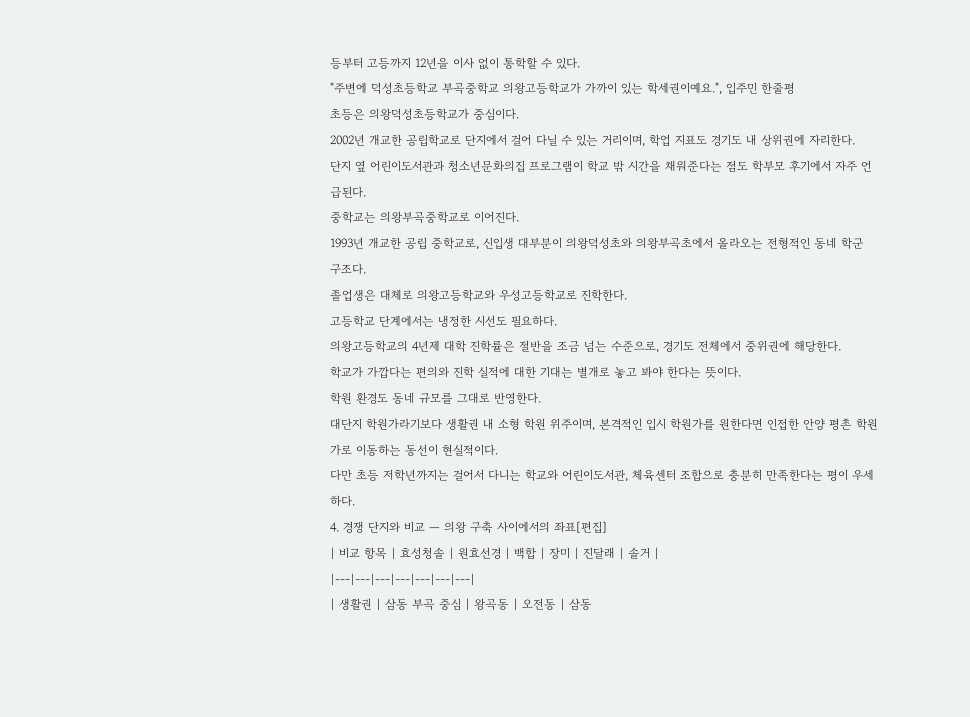등부터 고등까지 12년을 이사 없이 통학할 수 있다.
"주변에 덕성초등학교 부곡중학교 의왕고등학교가 가까이 있는 학세권이예요.", 입주민 한줄평
초등은 의왕덕성초등학교가 중심이다.
2002년 개교한 공립학교로 단지에서 걸어 다닐 수 있는 거리이며, 학업 지표도 경기도 내 상위권에 자리한다.
단지 옆 어린이도서관과 청소년문화의집 프로그램이 학교 밖 시간을 채워준다는 점도 학부모 후기에서 자주 언급된다.
중학교는 의왕부곡중학교로 이어진다.
1993년 개교한 공립 중학교로, 신입생 대부분이 의왕덕성초와 의왕부곡초에서 올라오는 전형적인 동네 학군 구조다.
졸업생은 대체로 의왕고등학교와 우성고등학교로 진학한다.
고등학교 단계에서는 냉정한 시선도 필요하다.
의왕고등학교의 4년제 대학 진학률은 절반을 조금 넘는 수준으로, 경기도 전체에서 중위권에 해당한다.
학교가 가깝다는 편의와 진학 실적에 대한 기대는 별개로 놓고 봐야 한다는 뜻이다.
학원 환경도 동네 규모를 그대로 반영한다.
대단지 학원가라기보다 생활권 내 소형 학원 위주이며, 본격적인 입시 학원가를 원한다면 인접한 안양 평촌 학원가로 이동하는 동선이 현실적이다.
다만 초등 저학년까지는 걸어서 다니는 학교와 어린이도서관, 체육센터 조합으로 충분히 만족한다는 평이 우세하다.
4. 경쟁 단지와 비교 — 의왕 구축 사이에서의 좌표[편집]
| 비교 항목 | 효성청솔 | 원효선경 | 백합 | 장미 | 진달래 | 솔거 |
|---|---|---|---|---|---|---|
| 생활권 | 삼동 부곡 중심 | 왕곡동 | 오전동 | 삼동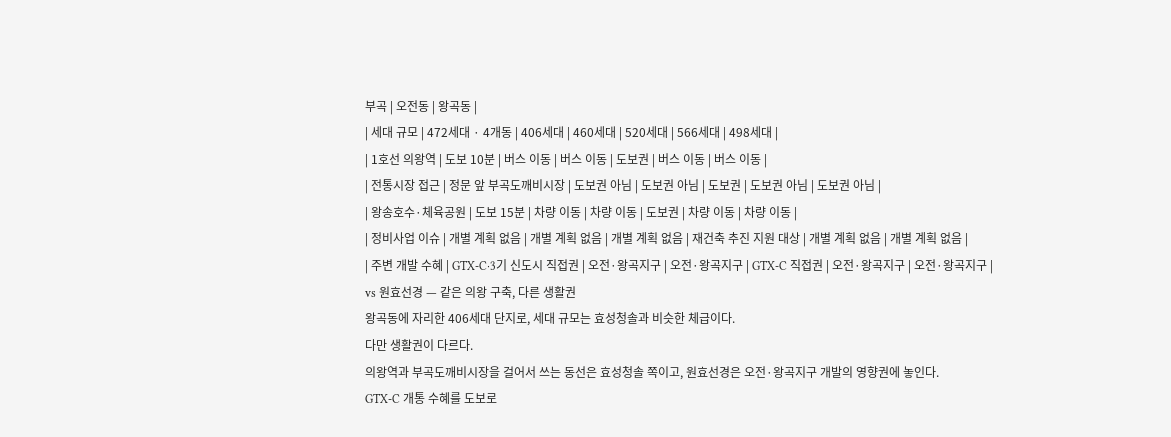부곡 | 오전동 | 왕곡동 |
| 세대 규모 | 472세대 · 4개동 | 406세대 | 460세대 | 520세대 | 566세대 | 498세대 |
| 1호선 의왕역 | 도보 10분 | 버스 이동 | 버스 이동 | 도보권 | 버스 이동 | 버스 이동 |
| 전통시장 접근 | 정문 앞 부곡도깨비시장 | 도보권 아님 | 도보권 아님 | 도보권 | 도보권 아님 | 도보권 아님 |
| 왕송호수·체육공원 | 도보 15분 | 차량 이동 | 차량 이동 | 도보권 | 차량 이동 | 차량 이동 |
| 정비사업 이슈 | 개별 계획 없음 | 개별 계획 없음 | 개별 계획 없음 | 재건축 추진 지원 대상 | 개별 계획 없음 | 개별 계획 없음 |
| 주변 개발 수혜 | GTX-C·3기 신도시 직접권 | 오전·왕곡지구 | 오전·왕곡지구 | GTX-C 직접권 | 오전·왕곡지구 | 오전·왕곡지구 |
vs 원효선경 — 같은 의왕 구축, 다른 생활권
왕곡동에 자리한 406세대 단지로, 세대 규모는 효성청솔과 비슷한 체급이다.
다만 생활권이 다르다.
의왕역과 부곡도깨비시장을 걸어서 쓰는 동선은 효성청솔 쪽이고, 원효선경은 오전·왕곡지구 개발의 영향권에 놓인다.
GTX-C 개통 수혜를 도보로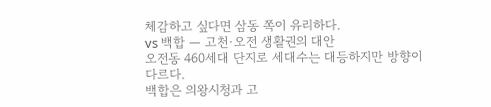체감하고 싶다면 삼동 쪽이 유리하다.
vs 백합 — 고천·오전 생활권의 대안
오전동 460세대 단지로 세대수는 대등하지만 방향이 다르다.
백합은 의왕시청과 고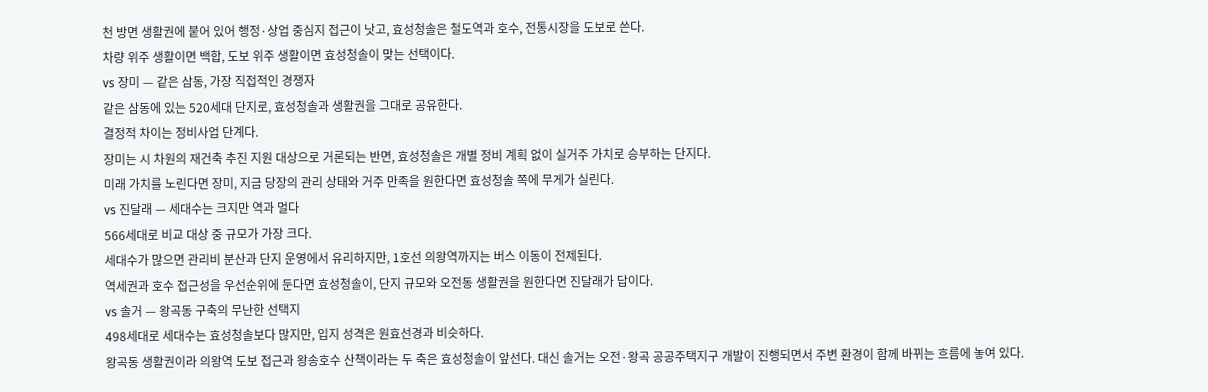천 방면 생활권에 붙어 있어 행정·상업 중심지 접근이 낫고, 효성청솔은 철도역과 호수, 전통시장을 도보로 쓴다.
차량 위주 생활이면 백합, 도보 위주 생활이면 효성청솔이 맞는 선택이다.
vs 장미 — 같은 삼동, 가장 직접적인 경쟁자
같은 삼동에 있는 520세대 단지로, 효성청솔과 생활권을 그대로 공유한다.
결정적 차이는 정비사업 단계다.
장미는 시 차원의 재건축 추진 지원 대상으로 거론되는 반면, 효성청솔은 개별 정비 계획 없이 실거주 가치로 승부하는 단지다.
미래 가치를 노린다면 장미, 지금 당장의 관리 상태와 거주 만족을 원한다면 효성청솔 쪽에 무게가 실린다.
vs 진달래 — 세대수는 크지만 역과 멀다
566세대로 비교 대상 중 규모가 가장 크다.
세대수가 많으면 관리비 분산과 단지 운영에서 유리하지만, 1호선 의왕역까지는 버스 이동이 전제된다.
역세권과 호수 접근성을 우선순위에 둔다면 효성청솔이, 단지 규모와 오전동 생활권을 원한다면 진달래가 답이다.
vs 솔거 — 왕곡동 구축의 무난한 선택지
498세대로 세대수는 효성청솔보다 많지만, 입지 성격은 원효선경과 비슷하다.
왕곡동 생활권이라 의왕역 도보 접근과 왕송호수 산책이라는 두 축은 효성청솔이 앞선다. 대신 솔거는 오전·왕곡 공공주택지구 개발이 진행되면서 주변 환경이 함께 바뀌는 흐름에 놓여 있다.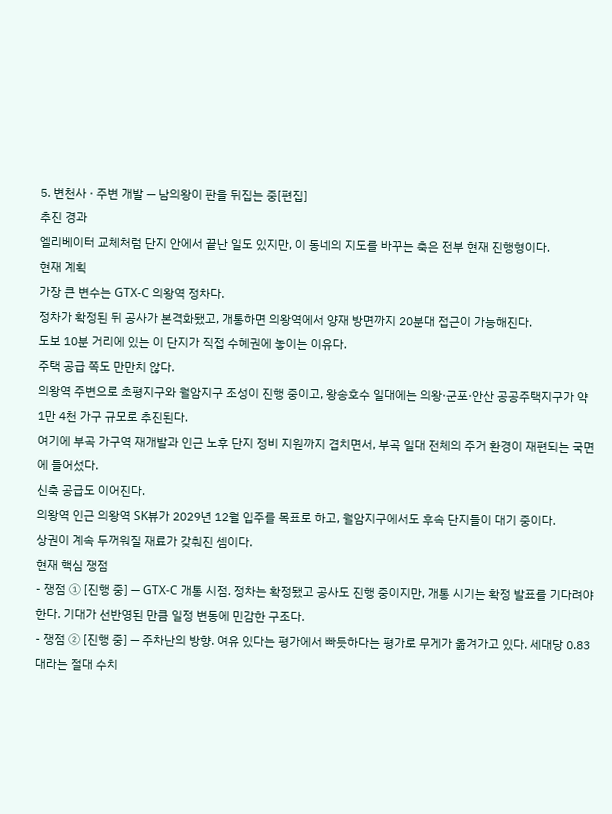5. 변천사 · 주변 개발 — 남의왕이 판을 뒤집는 중[편집]
추진 경과
엘리베이터 교체처럼 단지 안에서 끝난 일도 있지만, 이 동네의 지도를 바꾸는 축은 전부 현재 진행형이다.
현재 계획
가장 큰 변수는 GTX-C 의왕역 정차다.
정차가 확정된 뒤 공사가 본격화됐고, 개통하면 의왕역에서 양재 방면까지 20분대 접근이 가능해진다.
도보 10분 거리에 있는 이 단지가 직접 수혜권에 놓이는 이유다.
주택 공급 쪽도 만만치 않다.
의왕역 주변으로 초평지구와 월암지구 조성이 진행 중이고, 왕송호수 일대에는 의왕·군포·안산 공공주택지구가 약 1만 4천 가구 규모로 추진된다.
여기에 부곡 가구역 재개발과 인근 노후 단지 정비 지원까지 겹치면서, 부곡 일대 전체의 주거 환경이 재편되는 국면에 들어섰다.
신축 공급도 이어진다.
의왕역 인근 의왕역 SK뷰가 2029년 12월 입주를 목표로 하고, 월암지구에서도 후속 단지들이 대기 중이다.
상권이 계속 두꺼워질 재료가 갖춰진 셈이다.
현재 핵심 쟁점
- 쟁점 ① [진행 중] — GTX-C 개통 시점. 정차는 확정됐고 공사도 진행 중이지만, 개통 시기는 확정 발표를 기다려야 한다. 기대가 선반영된 만큼 일정 변동에 민감한 구조다.
- 쟁점 ② [진행 중] — 주차난의 방향. 여유 있다는 평가에서 빠듯하다는 평가로 무게가 옮겨가고 있다. 세대당 0.83대라는 절대 수치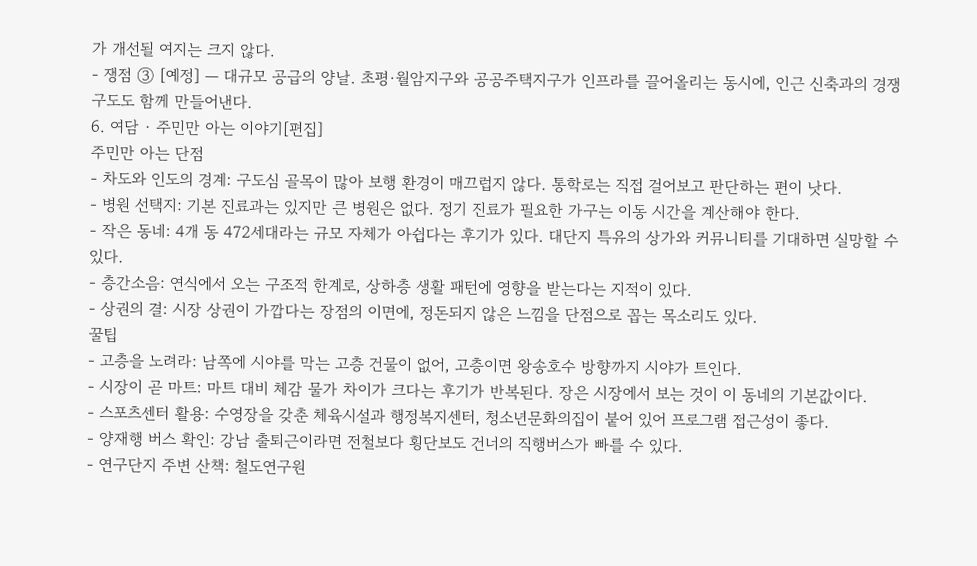가 개선될 여지는 크지 않다.
- 쟁점 ③ [예정] — 대규모 공급의 양날. 초평·월암지구와 공공주택지구가 인프라를 끌어올리는 동시에, 인근 신축과의 경쟁 구도도 함께 만들어낸다.
6. 여담 · 주민만 아는 이야기[편집]
주민만 아는 단점
- 차도와 인도의 경계: 구도심 골목이 많아 보행 환경이 매끄럽지 않다. 통학로는 직접 걸어보고 판단하는 편이 낫다.
- 병원 선택지: 기본 진료과는 있지만 큰 병원은 없다. 정기 진료가 필요한 가구는 이동 시간을 계산해야 한다.
- 작은 동네: 4개 동 472세대라는 규모 자체가 아쉽다는 후기가 있다. 대단지 특유의 상가와 커뮤니티를 기대하면 실망할 수 있다.
- 층간소음: 연식에서 오는 구조적 한계로, 상하층 생활 패턴에 영향을 받는다는 지적이 있다.
- 상권의 결: 시장 상권이 가깝다는 장점의 이면에, 정돈되지 않은 느낌을 단점으로 꼽는 목소리도 있다.
꿀팁
- 고층을 노려라: 남쪽에 시야를 막는 고층 건물이 없어, 고층이면 왕송호수 방향까지 시야가 트인다.
- 시장이 곧 마트: 마트 대비 체감 물가 차이가 크다는 후기가 반복된다. 장은 시장에서 보는 것이 이 동네의 기본값이다.
- 스포츠센터 활용: 수영장을 갖춘 체육시설과 행정복지센터, 청소년문화의집이 붙어 있어 프로그램 접근성이 좋다.
- 양재행 버스 확인: 강남 출퇴근이라면 전철보다 횡단보도 건너의 직행버스가 빠를 수 있다.
- 연구단지 주변 산책: 철도연구원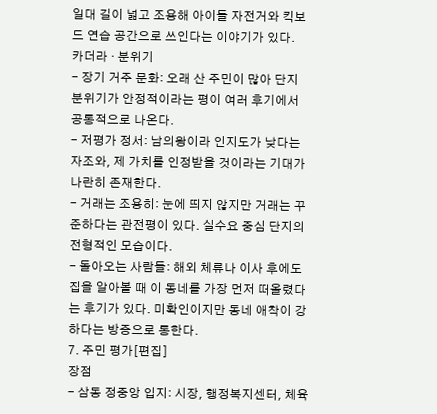일대 길이 넓고 조용해 아이들 자전거와 킥보드 연습 공간으로 쓰인다는 이야기가 있다.
카더라 · 분위기
- 장기 거주 문화: 오래 산 주민이 많아 단지 분위기가 안정적이라는 평이 여러 후기에서 공통적으로 나온다.
- 저평가 정서: 남의왕이라 인지도가 낮다는 자조와, 제 가치를 인정받을 것이라는 기대가 나란히 존재한다.
- 거래는 조용히: 눈에 띄지 않지만 거래는 꾸준하다는 관전평이 있다. 실수요 중심 단지의 전형적인 모습이다.
- 돌아오는 사람들: 해외 체류나 이사 후에도 집을 알아볼 때 이 동네를 가장 먼저 떠올렸다는 후기가 있다. 미확인이지만 동네 애착이 강하다는 방증으로 통한다.
7. 주민 평가[편집]
장점
- 삼동 정중앙 입지: 시장, 행정복지센터, 체육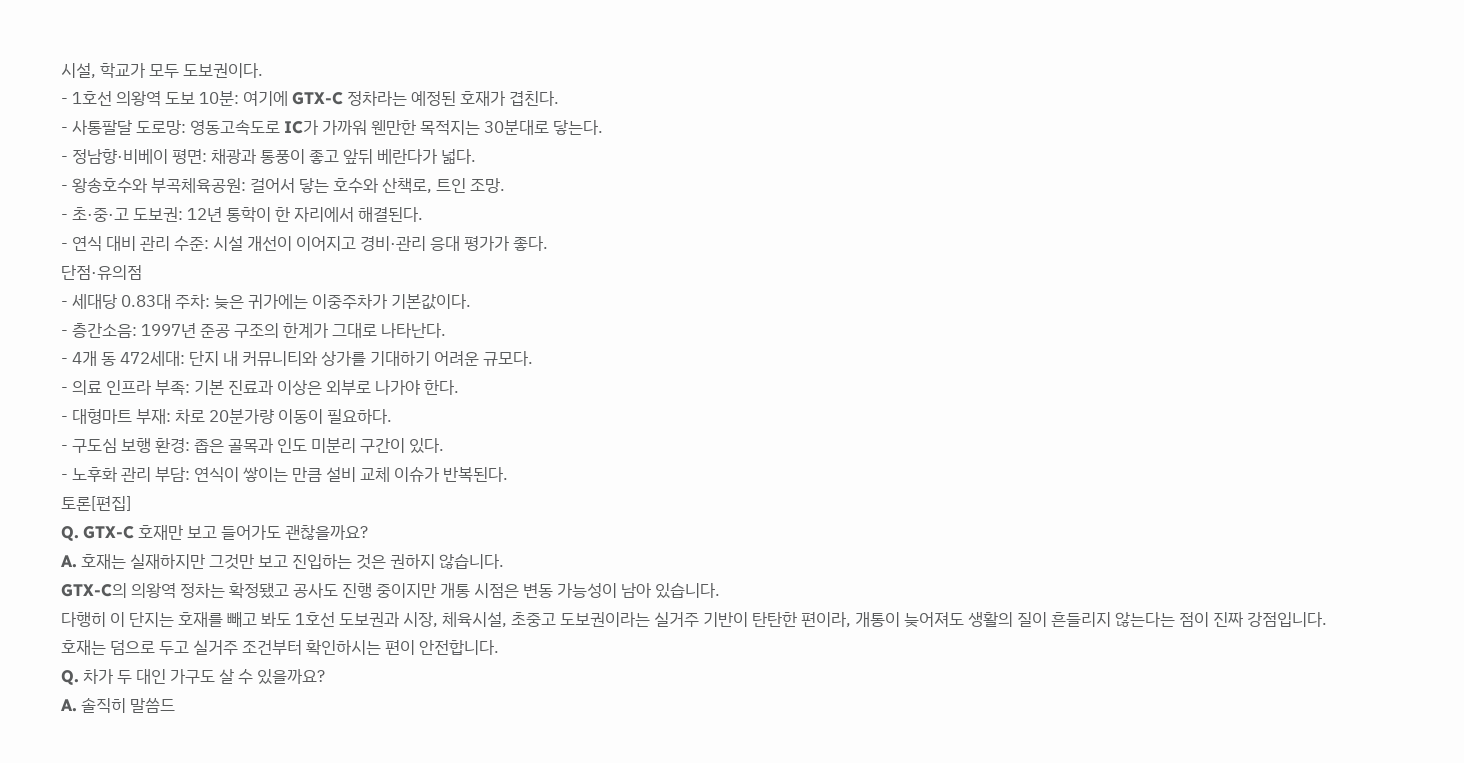시설, 학교가 모두 도보권이다.
- 1호선 의왕역 도보 10분: 여기에 GTX-C 정차라는 예정된 호재가 겹친다.
- 사통팔달 도로망: 영동고속도로 IC가 가까워 웬만한 목적지는 30분대로 닿는다.
- 정남향·비베이 평면: 채광과 통풍이 좋고 앞뒤 베란다가 넓다.
- 왕송호수와 부곡체육공원: 걸어서 닿는 호수와 산책로, 트인 조망.
- 초·중·고 도보권: 12년 통학이 한 자리에서 해결된다.
- 연식 대비 관리 수준: 시설 개선이 이어지고 경비·관리 응대 평가가 좋다.
단점·유의점
- 세대당 0.83대 주차: 늦은 귀가에는 이중주차가 기본값이다.
- 층간소음: 1997년 준공 구조의 한계가 그대로 나타난다.
- 4개 동 472세대: 단지 내 커뮤니티와 상가를 기대하기 어려운 규모다.
- 의료 인프라 부족: 기본 진료과 이상은 외부로 나가야 한다.
- 대형마트 부재: 차로 20분가량 이동이 필요하다.
- 구도심 보행 환경: 좁은 골목과 인도 미분리 구간이 있다.
- 노후화 관리 부담: 연식이 쌓이는 만큼 설비 교체 이슈가 반복된다.
토론[편집]
Q. GTX-C 호재만 보고 들어가도 괜찮을까요?
A. 호재는 실재하지만 그것만 보고 진입하는 것은 권하지 않습니다.
GTX-C의 의왕역 정차는 확정됐고 공사도 진행 중이지만 개통 시점은 변동 가능성이 남아 있습니다.
다행히 이 단지는 호재를 빼고 봐도 1호선 도보권과 시장, 체육시설, 초중고 도보권이라는 실거주 기반이 탄탄한 편이라, 개통이 늦어져도 생활의 질이 흔들리지 않는다는 점이 진짜 강점입니다.
호재는 덤으로 두고 실거주 조건부터 확인하시는 편이 안전합니다.
Q. 차가 두 대인 가구도 살 수 있을까요?
A. 솔직히 말씀드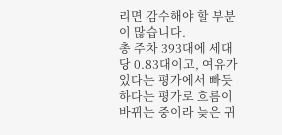리면 감수해야 할 부분이 많습니다.
총 주차 393대에 세대당 0.83대이고, 여유가 있다는 평가에서 빠듯하다는 평가로 흐름이 바뀌는 중이라 늦은 귀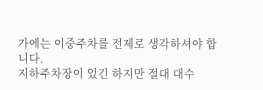가에는 이중주차를 전제로 생각하셔야 합니다.
지하주차장이 있긴 하지만 절대 대수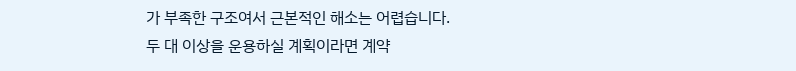가 부족한 구조여서 근본적인 해소는 어렵습니다.
두 대 이상을 운용하실 계획이라면 계약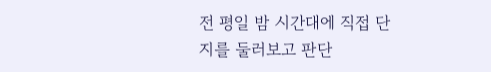전 평일 밤 시간대에 직접 단지를 둘러보고 판단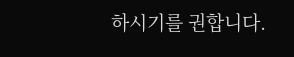하시기를 권합니다.